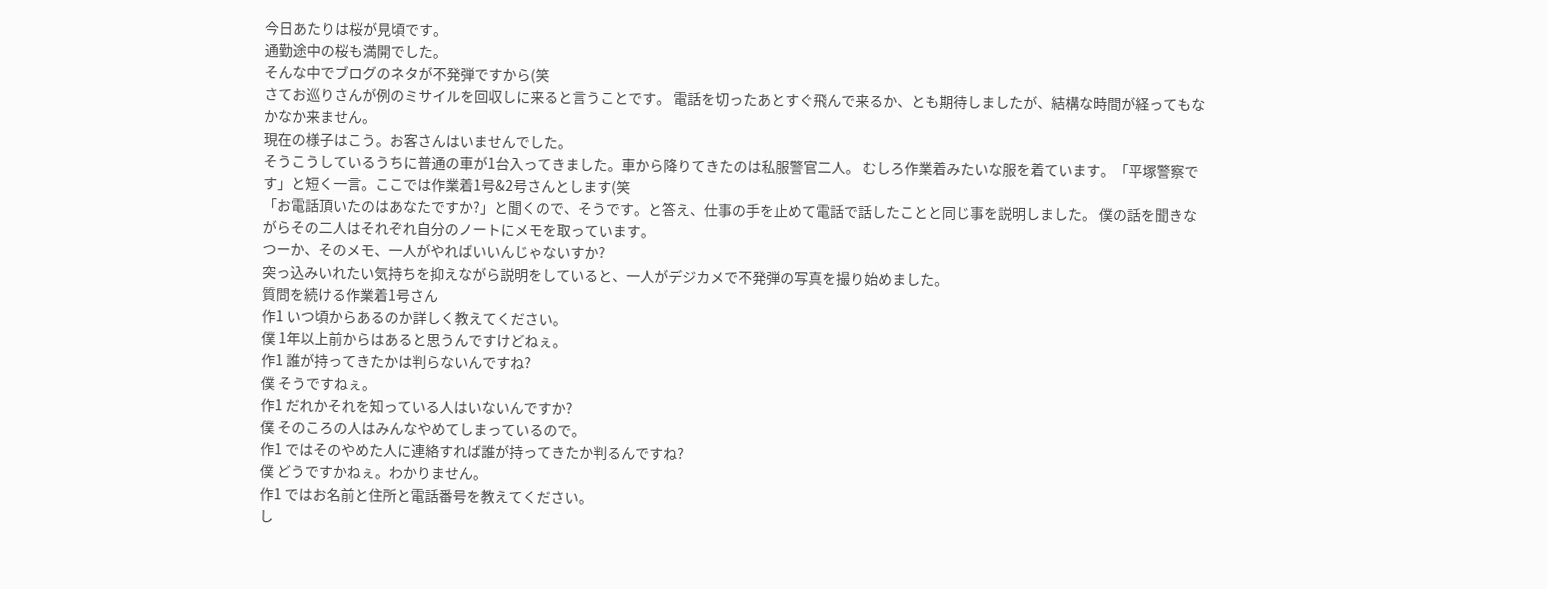今日あたりは桜が見頃です。
通勤途中の桜も満開でした。
そんな中でブログのネタが不発弾ですから(笑
さてお巡りさんが例のミサイルを回収しに来ると言うことです。 電話を切ったあとすぐ飛んで来るか、とも期待しましたが、結構な時間が経ってもなかなか来ません。
現在の様子はこう。お客さんはいませんでした。
そうこうしているうちに普通の車が1台入ってきました。車から降りてきたのは私服警官二人。 むしろ作業着みたいな服を着ています。「平塚警察です」と短く一言。ここでは作業着1号&2号さんとします(笑
「お電話頂いたのはあなたですか?」と聞くので、そうです。と答え、仕事の手を止めて電話で話したことと同じ事を説明しました。 僕の話を聞きながらその二人はそれぞれ自分のノートにメモを取っています。
つーか、そのメモ、一人がやればいいんじゃないすか?
突っ込みいれたい気持ちを抑えながら説明をしていると、一人がデジカメで不発弾の写真を撮り始めました。
質問を続ける作業着1号さん
作1 いつ頃からあるのか詳しく教えてください。
僕 1年以上前からはあると思うんですけどねぇ。
作1 誰が持ってきたかは判らないんですね?
僕 そうですねぇ。
作1 だれかそれを知っている人はいないんですか?
僕 そのころの人はみんなやめてしまっているので。
作1 ではそのやめた人に連絡すれば誰が持ってきたか判るんですね?
僕 どうですかねぇ。わかりません。
作1 ではお名前と住所と電話番号を教えてください。
し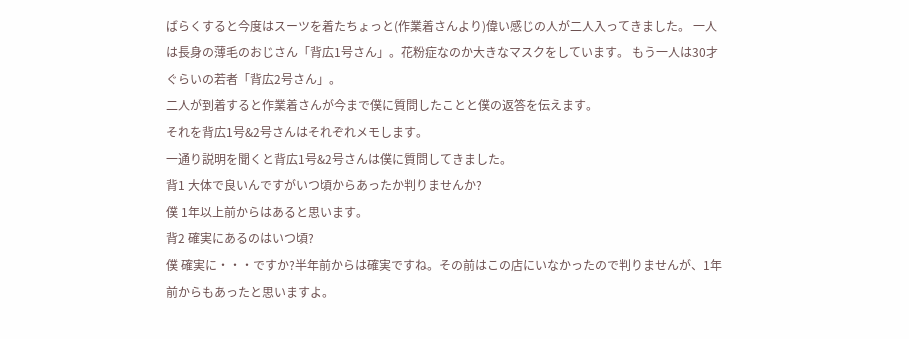ばらくすると今度はスーツを着たちょっと(作業着さんより)偉い感じの人が二人入ってきました。 一人は長身の薄毛のおじさん「背広1号さん」。花粉症なのか大きなマスクをしています。 もう一人は30才ぐらいの若者「背広2号さん」。
二人が到着すると作業着さんが今まで僕に質問したことと僕の返答を伝えます。
それを背広1号&2号さんはそれぞれメモします。
一通り説明を聞くと背広1号&2号さんは僕に質問してきました。
背1 大体で良いんですがいつ頃からあったか判りませんか?
僕 1年以上前からはあると思います。
背2 確実にあるのはいつ頃?
僕 確実に・・・ですか?半年前からは確実ですね。その前はこの店にいなかったので判りませんが、1年前からもあったと思いますよ。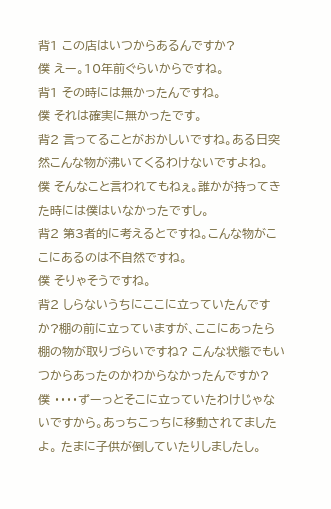背1 この店はいつからあるんですか?
僕 えー。10年前ぐらいからですね。
背1 その時には無かったんですね。
僕 それは確実に無かったです。
背2 言ってることがおかしいですね。ある日突然こんな物が沸いてくるわけないですよね。
僕 そんなこと言われてもねぇ。誰かが持ってきた時には僕はいなかったですし。
背2 第3者的に考えるとですね。こんな物がここにあるのは不自然ですね。
僕 そりゃそうですね。
背2 しらないうちにここに立っていたんですか?棚の前に立っていますが、ここにあったら棚の物が取りづらいですね? こんな状態でもいつからあったのかわからなかったんですか?
僕 ・・・・ずーっとそこに立っていたわけじゃないですから。あっちこっちに移動されてましたよ。 たまに子供が倒していたりしましたし。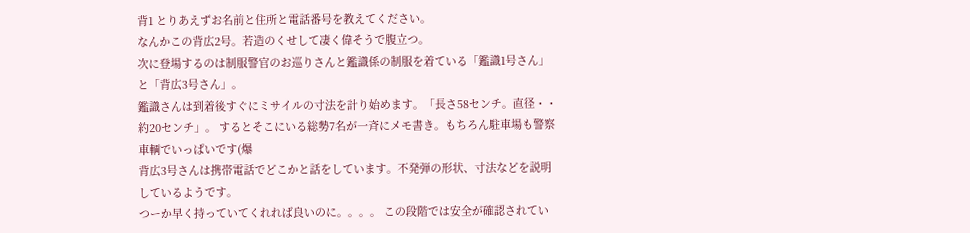背1 とりあえずお名前と住所と電話番号を教えてください。
なんかこの背広2号。若造のくせして凄く偉そうで腹立つ。
次に登場するのは制服警官のお巡りさんと鑑識係の制服を着ている「鑑識1号さん」と「背広3号さん」。
鑑識さんは到着後すぐにミサイルの寸法を計り始めます。「長さ58センチ。直径・・約20センチ」。 するとそこにいる総勢7名が一斉にメモ書き。もちろん駐車場も警察車輌でいっぱいです(爆
背広3号さんは携帯電話でどこかと話をしています。不発弾の形状、寸法などを説明しているようです。
つーか早く持っていてくれれば良いのに。。。。 この段階では安全が確認されてい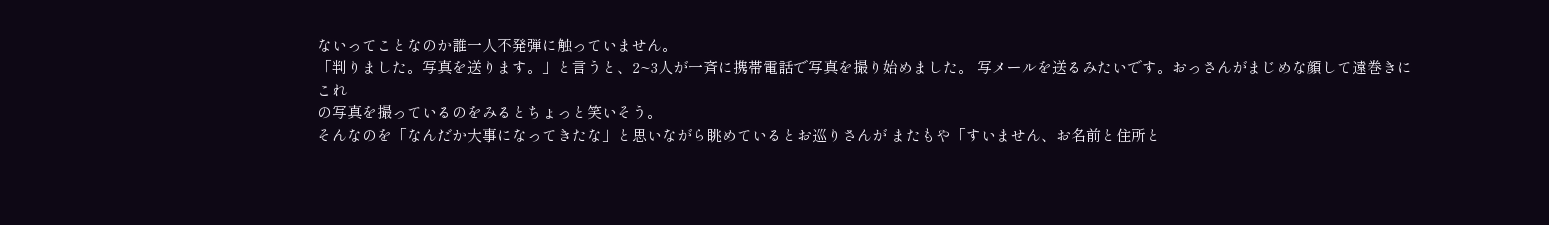ないってことなのか誰一人不発弾に触っていません。
「判りました。写真を送ります。」と言うと、2~3人が一斉に携帯電話で写真を撮り始めました。 写メールを送るみたいです。おっさんがまじめな顔して遠巻きに
これ
の写真を撮っているのをみるとちょっと笑いそう。
そんなのを「なんだか大事になってきたな」と思いながら眺めているとお巡りさんが またもや「すいません、お名前と住所と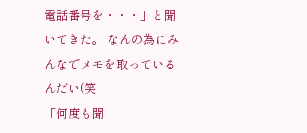電話番号を・・・」と聞いてきた。 なんの為にみんなでメモを取っているんだい(笑
「何度も聞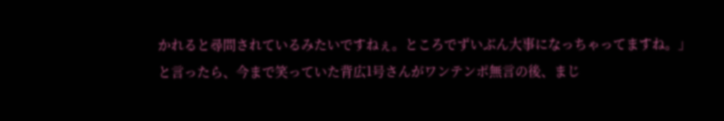かれると尋問されているみたいですねぇ。ところでずいぶん大事になっちゃってますね。」
と言ったら、今まで笑っていた背広1号さんがワンテンポ無言の後、まじ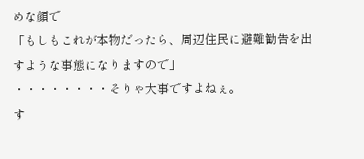めな顔で
「もしもこれが本物だったら、周辺住民に避難勧告を出すような事態になりますので」
・・・・・・・・そりゃ大事ですよねぇ。
す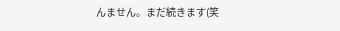んません。まだ続きます(笑